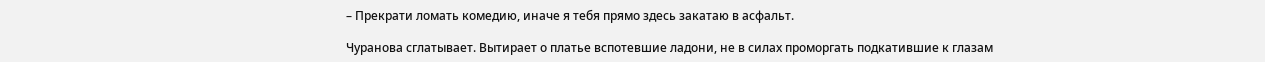– Прекрати ломать комедию, иначе я тебя прямо здесь закатаю в асфальт.

Чуранова сглатывает. Вытирает о платье вспотевшие ладони, не в силах проморгать подкатившие к глазам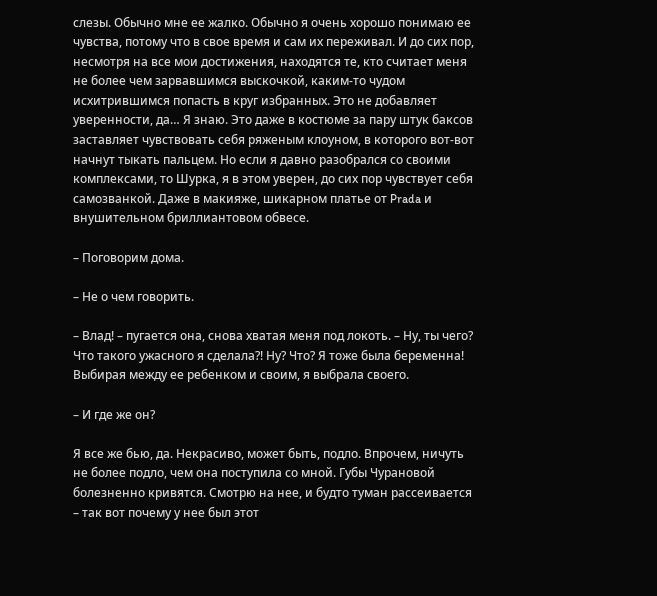слезы. Обычно мне ее жалко. Обычно я очень хорошо понимаю ее чувства, потому что в свое время и сам их переживал. И до сих пор, несмотря на все мои достижения, находятся те, кто считает меня не более чем зарвавшимся выскочкой, каким-то чудом исхитрившимся попасть в круг избранных. Это не добавляет уверенности, да… Я знаю. Это даже в костюме за пару штук баксов заставляет чувствовать себя ряженым клоуном, в которого вот-вот начнут тыкать пальцем. Но если я давно разобрался со своими комплексами, то Шурка, я в этом уверен, до сих пор чувствует себя самозванкой. Даже в макияже, шикарном платье от Prada и внушительном бриллиантовом обвесе.

– Поговорим дома.

– Не о чем говорить.

– Влад! – пугается она, снова хватая меня под локоть. – Ну, ты чего? Что такого ужасного я сделала?! Ну? Что? Я тоже была беременна! Выбирая между ее ребенком и своим, я выбрала своего.

– И где же он?

Я все же бью, да. Некрасиво, может быть, подло. Впрочем, ничуть не более подло, чем она поступила со мной. Губы Чурановой болезненно кривятся. Смотрю на нее, и будто туман рассеивается – так вот почему у нее был этот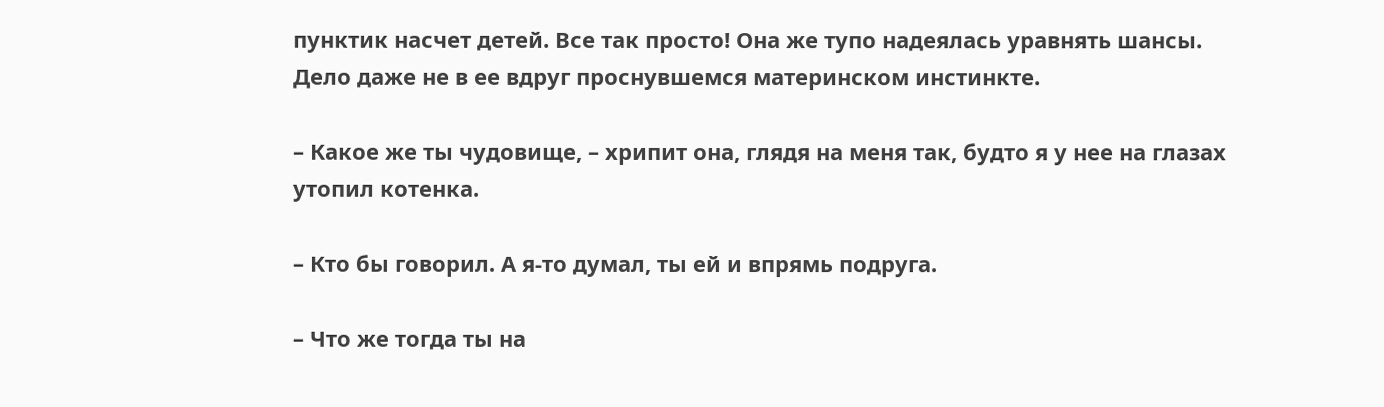пунктик насчет детей. Все так просто! Она же тупо надеялась уравнять шансы. Дело даже не в ее вдруг проснувшемся материнском инстинкте.

– Какое же ты чудовище, – хрипит она, глядя на меня так, будто я у нее на глазах утопил котенка.

– Кто бы говорил. А я-то думал, ты ей и впрямь подруга.

– Что же тогда ты на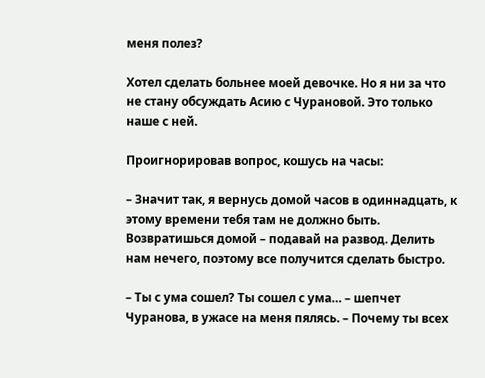меня полез?

Хотел сделать больнее моей девочке. Но я ни за что не стану обсуждать Асию с Чурановой. Это только наше с ней.

Проигнорировав вопрос, кошусь на часы:

– Значит так, я вернусь домой часов в одиннадцать, к этому времени тебя там не должно быть. Возвратишься домой – подавай на развод. Делить нам нечего, поэтому все получится сделать быстро.

– Ты с ума сошел? Ты сошел с ума… – шепчет Чуранова, в ужасе на меня пялясь. – Почему ты всех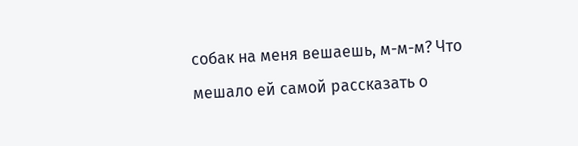собак на меня вешаешь, м-м-м? Что мешало ей самой рассказать о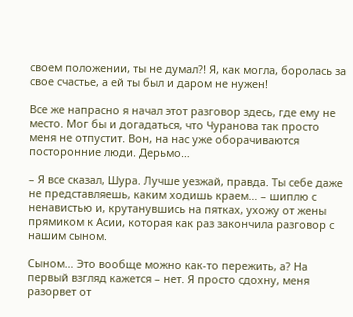своем положении, ты не думал?! Я, как могла, боролась за свое счастье, а ей ты был и даром не нужен!

Все же напрасно я начал этот разговор здесь, где ему не место. Мог бы и догадаться, что Чуранова так просто меня не отпустит. Вон, на нас уже оборачиваются посторонние люди. Дерьмо…

– Я все сказал, Шура. Лучше уезжай, правда. Ты себе даже не представляешь, каким ходишь краем… – шиплю с ненавистью и, крутанувшись на пятках, ухожу от жены прямиком к Асии, которая как раз закончила разговор с нашим сыном.

Сыном… Это вообще можно как-то пережить, а? На первый взгляд кажется – нет. Я просто сдохну, меня разорвет от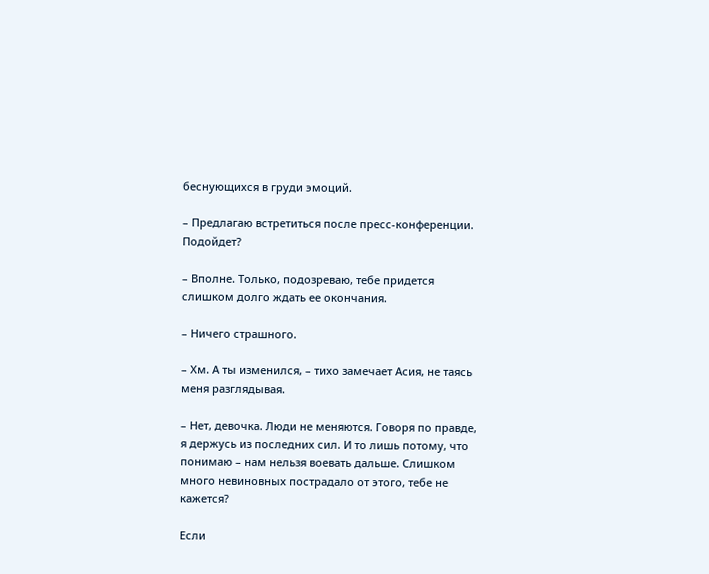беснующихся в груди эмоций.

– Предлагаю встретиться после пресс-конференции. Подойдет?

– Вполне. Только, подозреваю, тебе придется слишком долго ждать ее окончания.

– Ничего страшного.

– Хм. А ты изменился, – тихо замечает Асия, не таясь меня разглядывая.

– Нет, девочка. Люди не меняются. Говоря по правде, я держусь из последних сил. И то лишь потому, что понимаю – нам нельзя воевать дальше. Слишком много невиновных пострадало от этого, тебе не кажется?

Если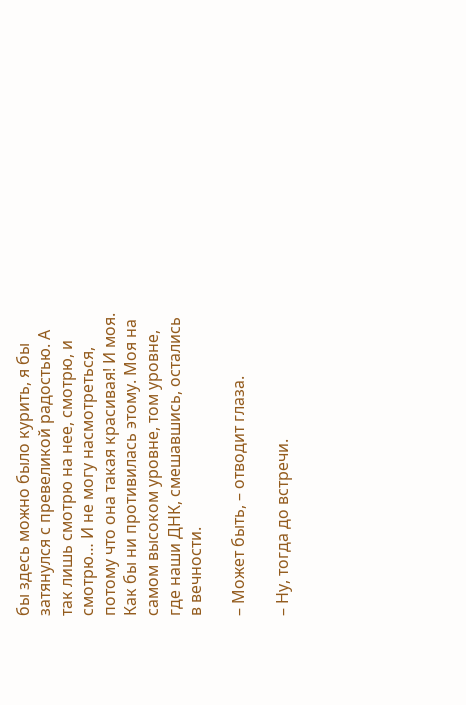бы здесь можно было курить, я бы затянулся с превеликой радостью. А так лишь смотрю на нее, смотрю, и смотрю… И не могу насмотреться, потому что она такая красивая! И моя. Как бы ни противилась этому. Моя на самом высоком уровне, том уровне, где наши ДНК, смешавшись, остались в вечности.

– Может быть, – отводит глаза.

– Ну, тогда до встречи.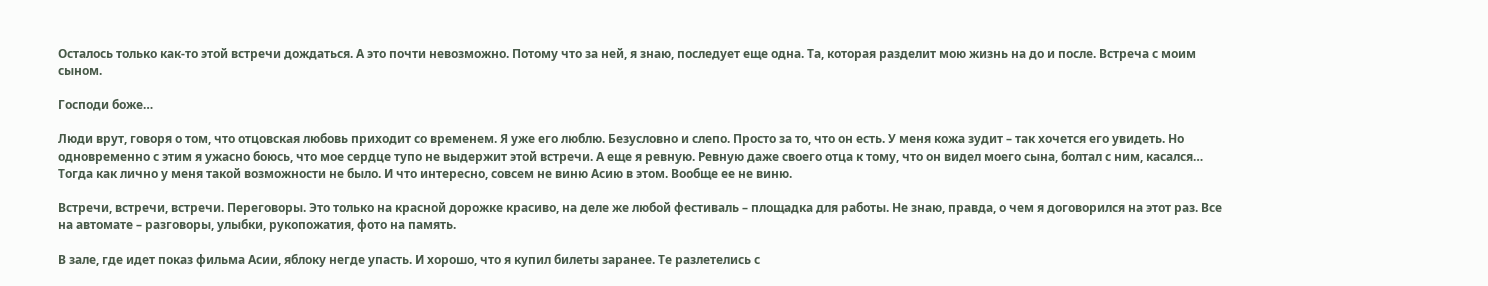Осталось только как-то этой встречи дождаться. А это почти невозможно. Потому что за ней, я знаю, последует еще одна. Та, которая разделит мою жизнь на до и после. Встреча с моим сыном.

Господи боже…

Люди врут, говоря о том, что отцовская любовь приходит со временем. Я уже его люблю. Безусловно и слепо. Просто за то, что он есть. У меня кожа зудит – так хочется его увидеть. Но одновременно с этим я ужасно боюсь, что мое сердце тупо не выдержит этой встречи. А еще я ревную. Ревную даже своего отца к тому, что он видел моего сына, болтал с ним, касался… Тогда как лично у меня такой возможности не было. И что интересно, совсем не виню Асию в этом. Вообще ее не виню.

Встречи, встречи, встречи. Переговоры. Это только на красной дорожке красиво, на деле же любой фестиваль – площадка для работы. Не знаю, правда, о чем я договорился на этот раз. Все на автомате – разговоры, улыбки, рукопожатия, фото на память.

В зале, где идет показ фильма Асии, яблоку негде упасть. И хорошо, что я купил билеты заранее. Те разлетелись с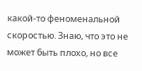какой-то феноменальной скоростью. Знаю, что это не может быть плохо, но все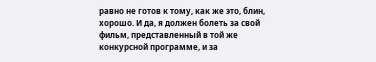равно не готов к тому, как же это, блин, хорошо. И да, я должен болеть за свой фильм, представленный в той же конкурсной программе, и за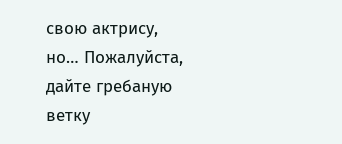свою актрису, но… Пожалуйста, дайте гребаную ветку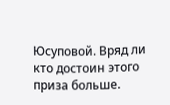Юсуповой. Вряд ли кто достоин этого приза больше.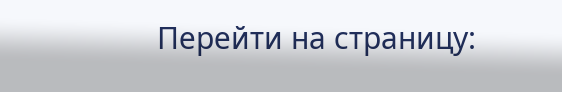Перейти на страницу: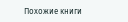Похожие книги